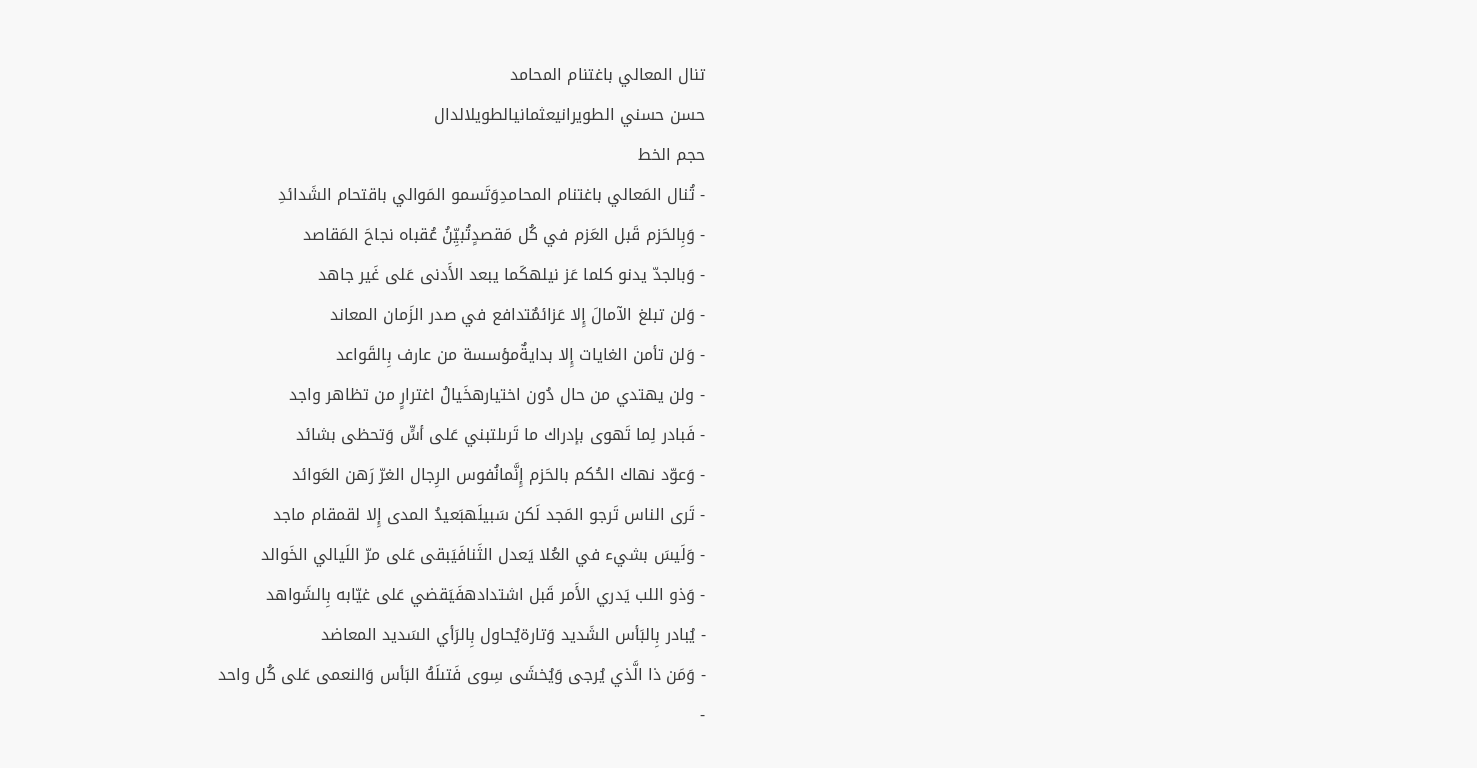تنال المعالي باغتنام المحامد
حسن حسني الطويرانيعثمانيالطويلالدال
حجم الخط
- تُنال المَعالي باغتنام المحامدِوَتَسمو المَوالي باقتحام الشَدائدِ
- وَبِالحَزم قَبل العَزم في كُل مَقصدٍتُبيِّنُ عُقباه نجاحَ المَقاصد
- وَبالجدّ يدنو كلما عَز نيلهكَما يبعد الأَدنى عَلى غَير جاهد
- وَلن تبلغ الآمالَ إِلا عَزائمٌتدافع في صدر الزَمان المعاند
- وَلن تأمن الغايات إِلا بدايةٌمؤسسة من عارف بِالقَواعد
- ولن يهتدي من حال دُون اختيارهخَيالُ اغترارٍ من تظاهر واجد
- فَبادر لِما تَهوى بإدراك ما تَرىلتبني عَلى أسٍّ وَتحظى بشائد
- وَعوّد نهاك الحُكم بالحَزم إِنَّمانُفوس الرِجال الغرّ رَهن العَوائد
- تَرى الناس تَرجو المَجد لَكن سَبيلَهبَعيدُ المدى إِلا لقمقام ماجد
- وَلَيسَ بشيء في العُلا يَعدل الثَنافَيَبقى عَلى مرّ اللَيالي الخَوالد
- وَذو اللب يَدري الأَمر قَبل اشتدادهفَيَقضي عَلى غيّابه بِالشَواهد
- يُبادر بِالبَأس الشَديد وَتارةيُحاول بِالرَأي السَديد المعاضد
- وَمَن ذا الَّذي يُرجى وَيُخشَى سِوى فَتىلَهُ البَأس وَالنعمى عَلى كُل واحد
-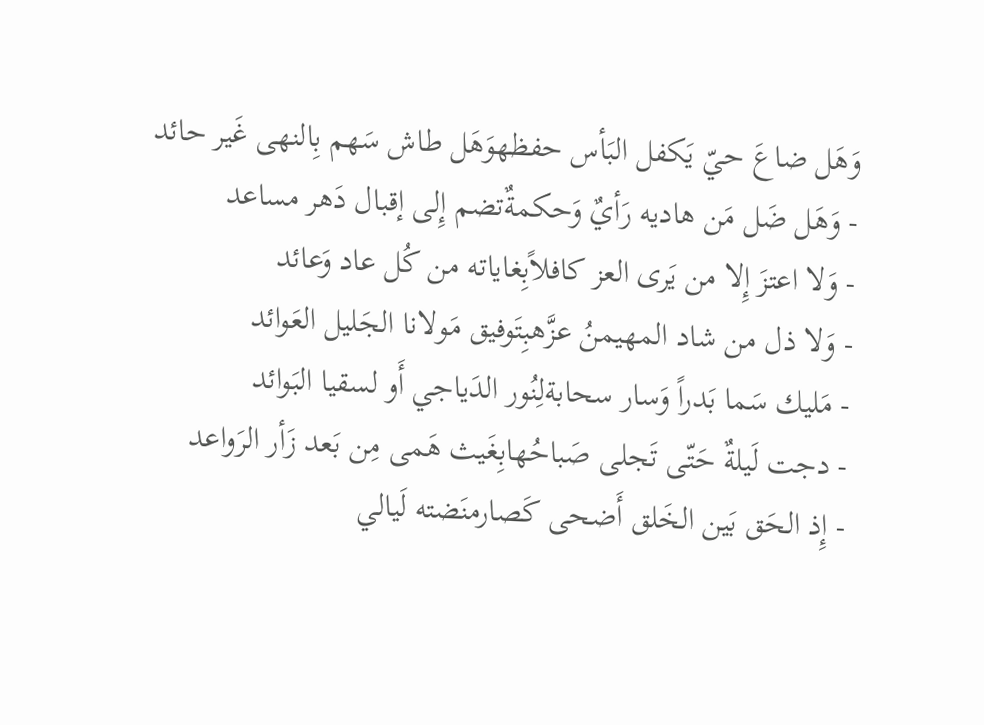وَهَل ضاعَ حيّ يَكفل البَأس حفظهوَهَل طاش سَهم بِالنهى غَير حائد
- وَهَل ضَل مَن هاديه رَأيٌ وَحكمةٌتضم إِلى إقبال دَهر مساعد
- وَلا اعتزَ إِلا من يَرى العز كافلاًبِغاياته من كُل عاد وَعائد
- وَلا ذل من شاد المهيمنُ عزَّهبِتَوفيق مَولانا الجَليل العَوائد
- مَليك سَما بَدراً وَسار سحابةلِنُور الدَياجي أَو لسقيا البَوائد
- دجت لَيلةٌ حَتّى تَجلى صَباحُهابِغَيث هَمى مِن بَعد زَأر الرَواعد
- إِذ الحَق بَين الخَلق أَضحى كَصارمنَضته لَيالي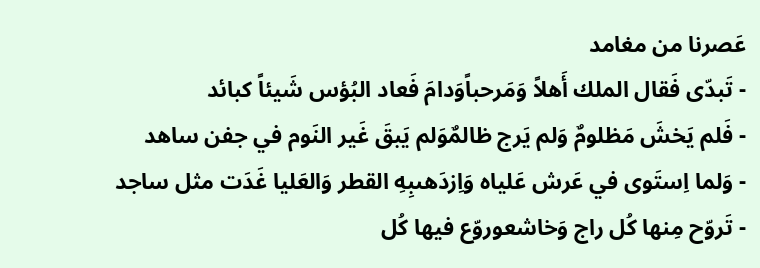عَصرنا من مغامد
- تَبدّى فَقال الملك أَهلاً وَمَرحباًوَدامَ فَعاد البُؤس شَيئاً كبائد
- فَلم يَخشَ مَظلومٌ وَلم يَرج ظالمٌوَلم يَبقَ غَير النَوم في جفن ساهد
- وَلما اِستَوى في عَرش عَلياه وَاِزدَهىبِهِ القطر وَالعَليا غَدَت مثل ساجد
- تَروّح مِنها كُل راج وَخاشعوروّع فيها كُل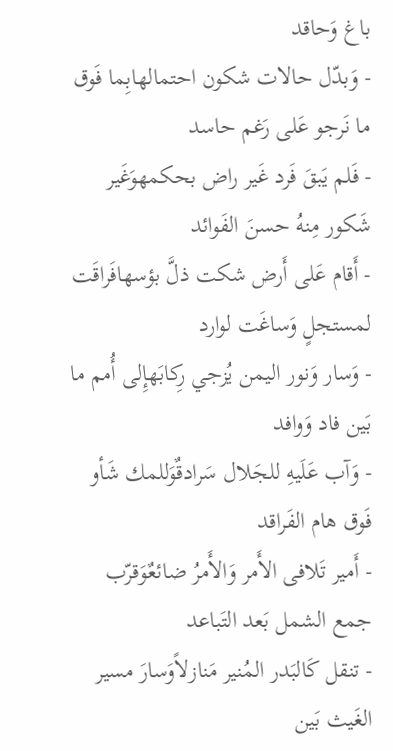باغ وَحاقد
- وَبدّل حالات شكون احتمالهابِما فَوق ما نَرجو عَلى رَغم حاسد
- فَلم يَبقَ فَرد غَير راض بحكمهوَغَير شَكور مِنهُ حسنَ الفَوائد
- أَقام عَلى أَرض شكت ذلَّ بؤسهافَراقَت لمستجلٍ وَساغَت لوارد
- وَسار وَنور اليمن يُزجي رِكابَهإِلى أُمم ما بَين فاد وَوافد
- وَآب عَلَيهِ للجَلال سَرادقٌوَللمك شَأو فَوق هام الفَراقد
- أَمير تَلافى الأَمر وَالأَمرُ ضائعٌوَقرّب جمع الشمل بَعد التَباعد
- تنقل كَالبَدر المُنير مَنازلاًوَسارَ مسير الغَيث بَين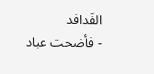الفَدافد
- فأضحت عباد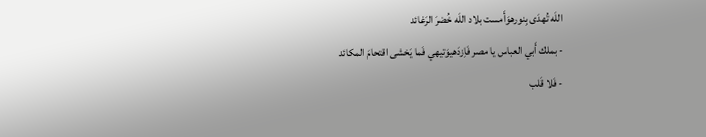اللَه تُهدَى بِنورهوَأَمست بلاد اللَه خُضرَ الرَغائد
- بملك أَبي العباس يا مصر فَاِزدَهيوَتيهي فَما يَخشى اقتحامَ المكائد
- فَلا قَلب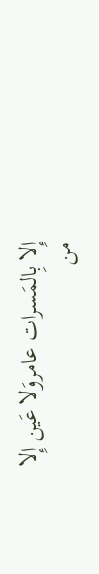إِلا بِالمَسرات عامروَلا عَين إِلا من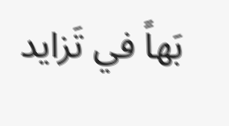بَهاً في تَزايد